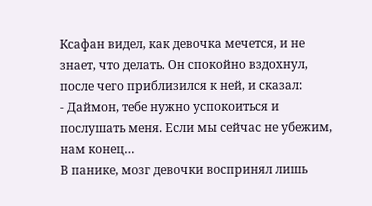Ксафан видел, как девочка мечется, и не знает, что делать. Он спокойно вздохнул, после чего приблизился к ней, и сказал:
- Даймон, тебе нужно успокоиться и послушать меня. Если мы сейчас не убежим, нам конец…
В панике, мозг девочки воспринял лишь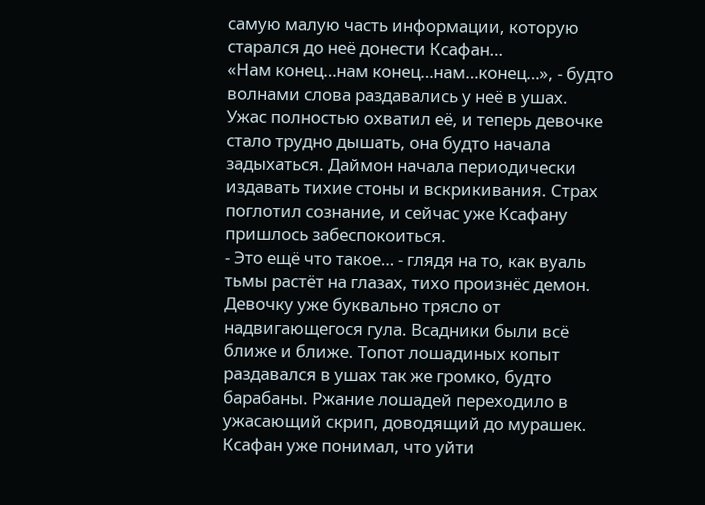самую малую часть информации, которую старался до неё донести Ксафан…
«Нам конец…нам конец…нам…конец…», - будто волнами слова раздавались у неё в ушах.
Ужас полностью охватил её, и теперь девочке стало трудно дышать, она будто начала задыхаться. Даймон начала периодически издавать тихие стоны и вскрикивания. Страх поглотил сознание, и сейчас уже Ксафану пришлось забеспокоиться.
- Это ещё что такое… - глядя на то, как вуаль тьмы растёт на глазах, тихо произнёс демон.
Девочку уже буквально трясло от надвигающегося гула. Всадники были всё ближе и ближе. Топот лошадиных копыт раздавался в ушах так же громко, будто барабаны. Ржание лошадей переходило в ужасающий скрип, доводящий до мурашек.
Ксафан уже понимал, что уйти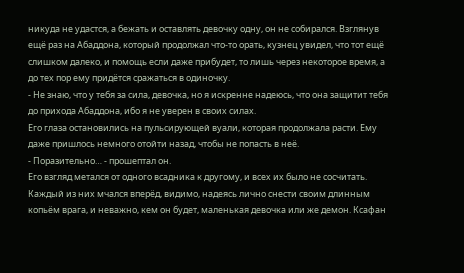никуда не удастся, а бежать и оставлять девочку одну, он не собирался. Взглянув ещё раз на Абаддона, который продолжал что-то орать, кузнец увидел, что тот ещё слишком далеко, и помощь если даже прибудет, то лишь через некоторое время, а до тех пор ему придётся сражаться в одиночку.
- Не знаю, что у тебя за сила, девочка, но я искренне надеюсь, что она защитит тебя до прихода Абаддона, ибо я не уверен в своих силах.
Его глаза остановились на пульсирующей вуали, которая продолжала расти. Ему даже пришлось немного отойти назад, чтобы не попасть в неё.
- Поразительно… - прошептал он.
Его взгляд метался от одного всадника к другому, и всех их было не сосчитать. Каждый из них мчался вперёд, видимо, надеясь лично снести своим длинным копьём врага, и неважно, кем он будет, маленькая девочка или же демон. Ксафан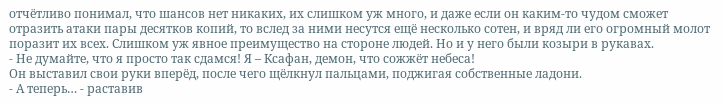отчётливо понимал, что шансов нет никаких, их слишком уж много, и даже если он каким-то чудом сможет отразить атаки пары десятков копий, то вслед за ними несутся ещё несколько сотен, и вряд ли его огромный молот поразит их всех. Слишком уж явное преимущество на стороне людей. Но и у него были козыри в рукавах.
- Не думайте, что я просто так сдамся! Я – Ксафан, демон, что сожжёт небеса!
Он выставил свои руки вперёд, после чего щёлкнул пальцами, поджигая собственные ладони.
- А теперь… - раставив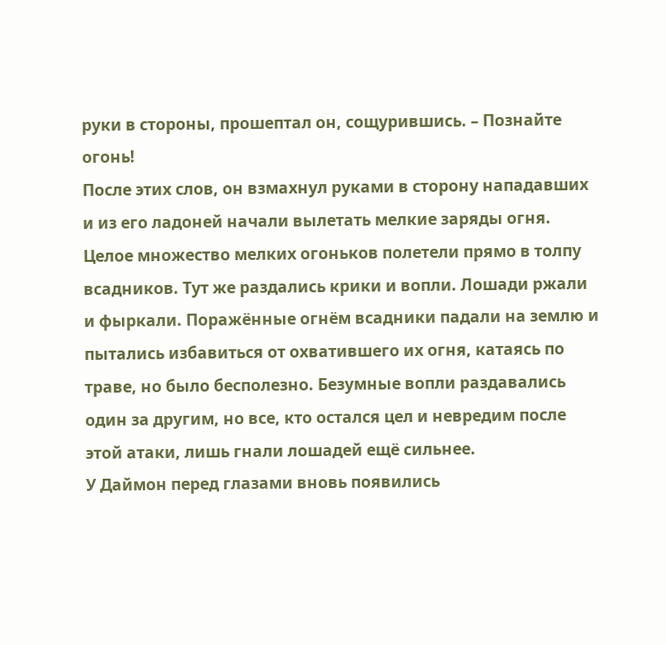руки в стороны, прошептал он, сощурившись. – Познайте огонь!
После этих слов, он взмахнул руками в сторону нападавших и из его ладоней начали вылетать мелкие заряды огня. Целое множество мелких огоньков полетели прямо в толпу всадников. Тут же раздались крики и вопли. Лошади ржали и фыркали. Поражённые огнём всадники падали на землю и пытались избавиться от охватившего их огня, катаясь по траве, но было бесполезно. Безумные вопли раздавались один за другим, но все, кто остался цел и невредим после этой атаки, лишь гнали лошадей ещё сильнее.
У Даймон перед глазами вновь появились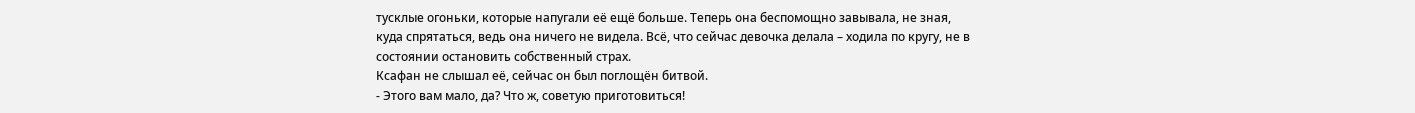тусклые огоньки, которые напугали её ещё больше. Теперь она беспомощно завывала, не зная, куда спрятаться, ведь она ничего не видела. Всё, что сейчас девочка делала – ходила по кругу, не в состоянии остановить собственный страх.
Ксафан не слышал её, сейчас он был поглощён битвой.
- Этого вам мало, да? Что ж, советую приготовиться!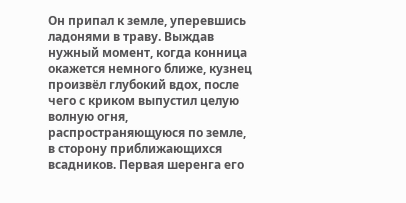Он припал к земле, уперевшись ладонями в траву. Выждав нужный момент, когда конница окажется немного ближе, кузнец произвёл глубокий вдох, после чего с криком выпустил целую волную огня, распространяющуюся по земле, в сторону приближающихся всадников. Первая шеренга его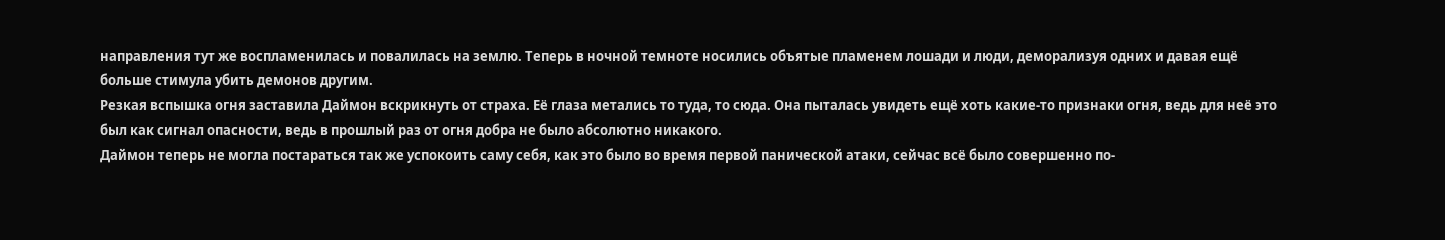направления тут же воспламенилась и повалилась на землю. Теперь в ночной темноте носились объятые пламенем лошади и люди, деморализуя одних и давая ещё больше стимула убить демонов другим.
Резкая вспышка огня заставила Даймон вскрикнуть от страха. Её глаза метались то туда, то сюда. Она пыталась увидеть ещё хоть какие-то признаки огня, ведь для неё это был как сигнал опасности, ведь в прошлый раз от огня добра не было абсолютно никакого.
Даймон теперь не могла постараться так же успокоить саму себя, как это было во время первой панической атаки, сейчас всё было совершенно по-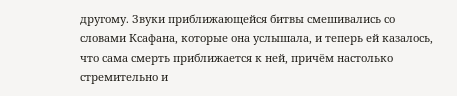другому. Звуки приближающейся битвы смешивались со словами Ксафана, которые она услышала, и теперь ей казалось, что сама смерть приближается к ней, причём настолько стремительно и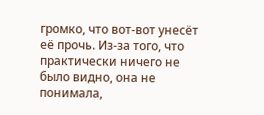громко, что вот-вот унесёт её прочь. Из-за того, что практически ничего не было видно, она не понимала,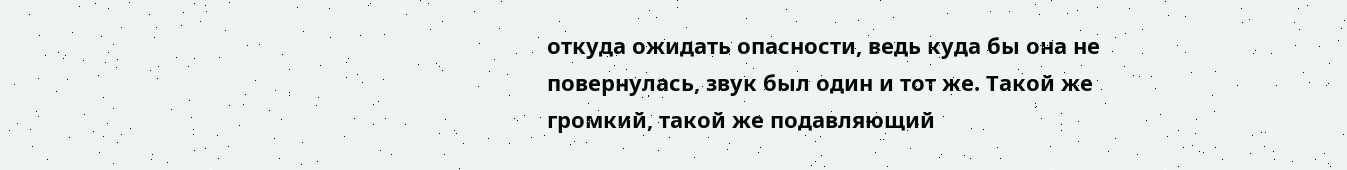откуда ожидать опасности, ведь куда бы она не повернулась, звук был один и тот же. Такой же громкий, такой же подавляющий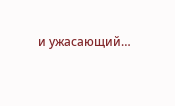и ужасающий…